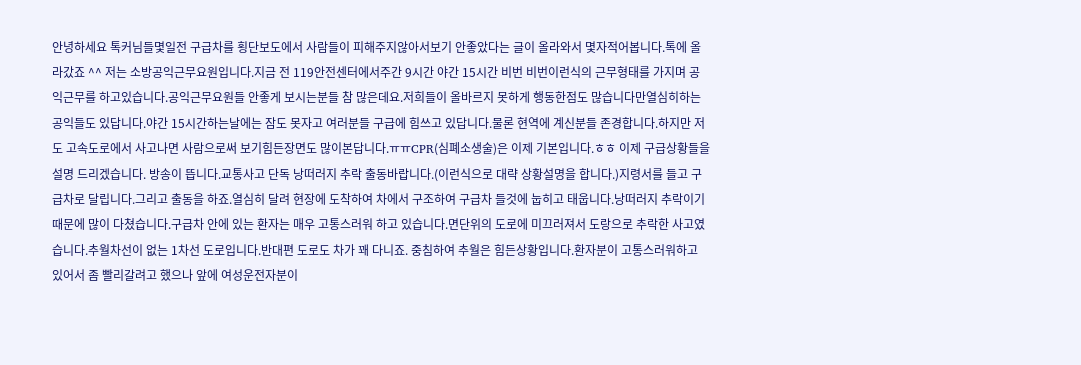안녕하세요 톡커님들몇일전 구급차를 횡단보도에서 사람들이 피해주지않아서보기 안좋았다는 글이 올라와서 몇자적어봅니다.톡에 올라갔죠 ^^ 저는 소방공익근무요원입니다.지금 전 119안전센터에서주간 9시간 야간 15시간 비번 비번이런식의 근무형태를 가지며 공익근무를 하고있습니다.공익근무요원들 안좋게 보시는분들 참 많은데요.저희들이 올바르지 못하게 행동한점도 많습니다만열심히하는 공익들도 있답니다.야간 15시간하는날에는 잠도 못자고 여러분들 구급에 힘쓰고 있답니다.물론 현역에 계신분들 존경합니다.하지만 저도 고속도로에서 사고나면 사람으로써 보기힘든장면도 많이본답니다.ㅠㅠCPR(심폐소생술)은 이제 기본입니다.ㅎㅎ 이제 구급상황들을 설명 드리겠습니다. 방송이 뜹니다.교통사고 단독 낭떠러지 추락 출동바랍니다.(이런식으로 대략 상황설명을 합니다.)지령서를 들고 구급차로 달립니다.그리고 출동을 하죠.열심히 달려 현장에 도착하여 차에서 구조하여 구급차 들것에 눕히고 태웁니다.낭떠러지 추락이기 때문에 많이 다쳤습니다.구급차 안에 있는 환자는 매우 고통스러워 하고 있습니다.면단위의 도로에 미끄러져서 도랑으로 추락한 사고였습니다.추월차선이 없는 1차선 도로입니다.반대편 도로도 차가 꽤 다니죠. 중침하여 추월은 힘든상황입니다.환자분이 고통스러워하고 있어서 좀 빨리갈려고 했으나 앞에 여성운전자분이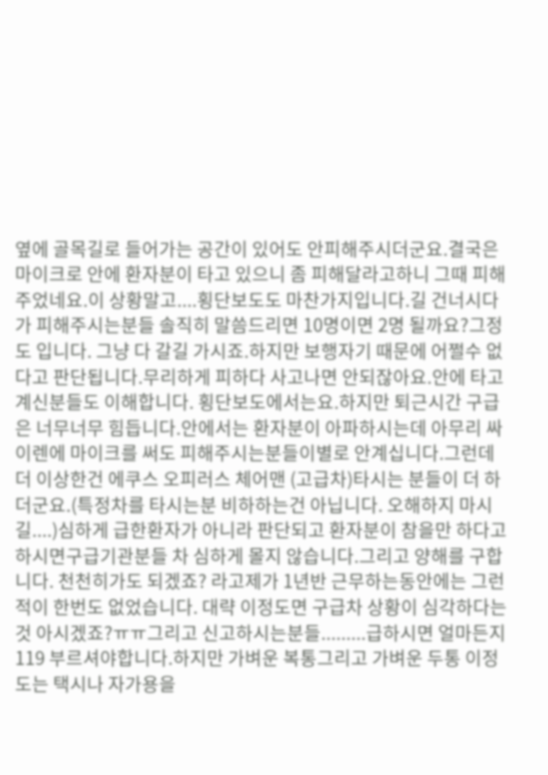옆에 골목길로 들어가는 공간이 있어도 안피해주시더군요.결국은 마이크로 안에 환자분이 타고 있으니 좀 피해달라고하니 그때 피해주었네요.이 상황말고....횡단보도도 마찬가지입니다.길 건너시다가 피해주시는분들 솔직히 말씀드리면 10명이면 2명 될까요?그정도 입니다. 그냥 다 갈길 가시죠.하지만 보행자기 때문에 어쩔수 없다고 판단됩니다.무리하게 피하다 사고나면 안되잖아요.안에 타고계신분들도 이해합니다. 횡단보도에서는요.하지만 퇴근시간 구급은 너무너무 힘듭니다.안에서는 환자분이 아파하시는데 아무리 싸이렌에 마이크를 써도 피해주시는분들이별로 안계십니다.그런데 더 이상한건 에쿠스 오피러스 체어맨 (고급차)타시는 분들이 더 하더군요.(특정차를 타시는분 비하하는건 아닙니다. 오해하지 마시길....)심하게 급한환자가 아니라 판단되고 환자분이 참을만 하다고 하시면구급기관분들 차 심하게 몰지 않습니다.그리고 양해를 구합니다. 천천히가도 되겠죠? 라고제가 1년반 근무하는동안에는 그런적이 한번도 없었습니다. 대략 이정도면 구급차 상황이 심각하다는것 아시겠죠?ㅠㅠ그리고 신고하시는분들.........급하시면 얼마든지 119 부르셔야합니다.하지만 가벼운 복통그리고 가벼운 두통 이정도는 택시나 자가용을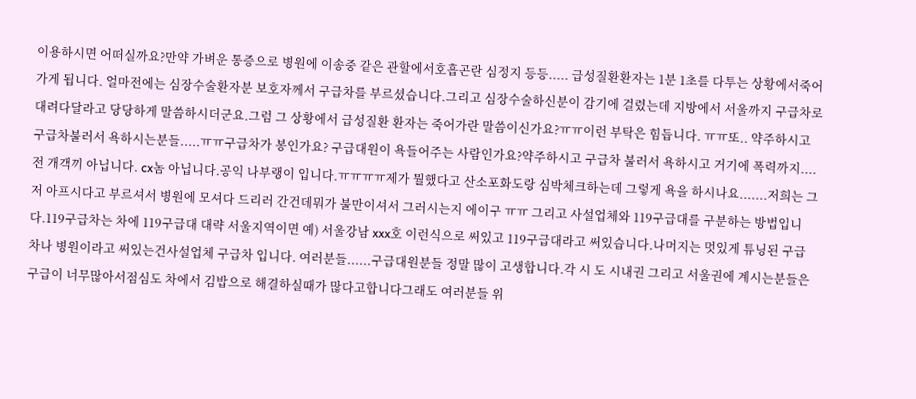이용하시면 어떠실까요?만약 가벼운 통증으로 병원에 이송중 같은 관할에서호흡곤란 심정지 등등..... 급성질환환자는 1분 1초를 다투는 상황에서죽어가게 됩니다. 얼마전에는 심장수술환자분 보호자께서 구급차를 부르셨습니다.그리고 심장수술하신분이 감기에 걸렸는데 지방에서 서울까지 구급차로대려다달라고 당당하게 말씀하시더군요.그럼 그 상황에서 급성질환 환자는 죽어가란 말씀이신가요?ㅠㅠ이런 부탁은 힘듭니다. ㅠㅠ또.. 약주하시고 구급차불러서 욕하시는분들.....ㅠㅠ구급차가 봉인가요? 구급대원이 욕들어주는 사람인가요?약주하시고 구급차 불러서 욕하시고 거기에 폭력까지....전 개객끼 아닙니다. cx놈 아닙니다.공익 나부랭이 입니다.ㅠㅠㅠㅠ제가 뭘했다고 산소포화도랑 심박체크하는데 그렇게 욕을 하시나요.......저희는 그저 아프시다고 부르셔서 병원에 모셔다 드리러 간건데뭐가 불만이셔서 그러시는지 에이구 ㅠㅠ 그리고 사설업체와 119구급대를 구분하는 방법입니다.119구급차는 차에 119구급대 대략 서울지역이면 예) 서울강남 xxx호 이런식으로 써있고 119구급대라고 써있습니다.나머지는 멋있게 튜닝된 구급차나 병원이라고 써있는건사설업체 구급차 입니다. 여러분들......구급대원분들 정말 많이 고생합니다.각 시 도 시내권 그리고 서울권에 계시는분들은 구급이 너무많아서점심도 차에서 김밥으로 해결하실때가 많다고합니다그래도 여러분들 위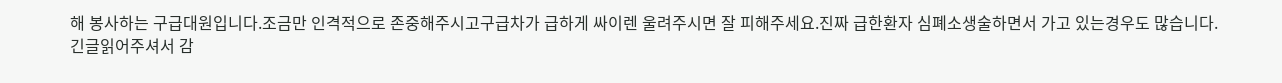해 봉사하는 구급대원입니다.조금만 인격적으로 존중해주시고구급차가 급하게 싸이렌 울려주시면 잘 피해주세요.진짜 급한환자 심폐소생술하면서 가고 있는경우도 많습니다. 긴글읽어주셔서 감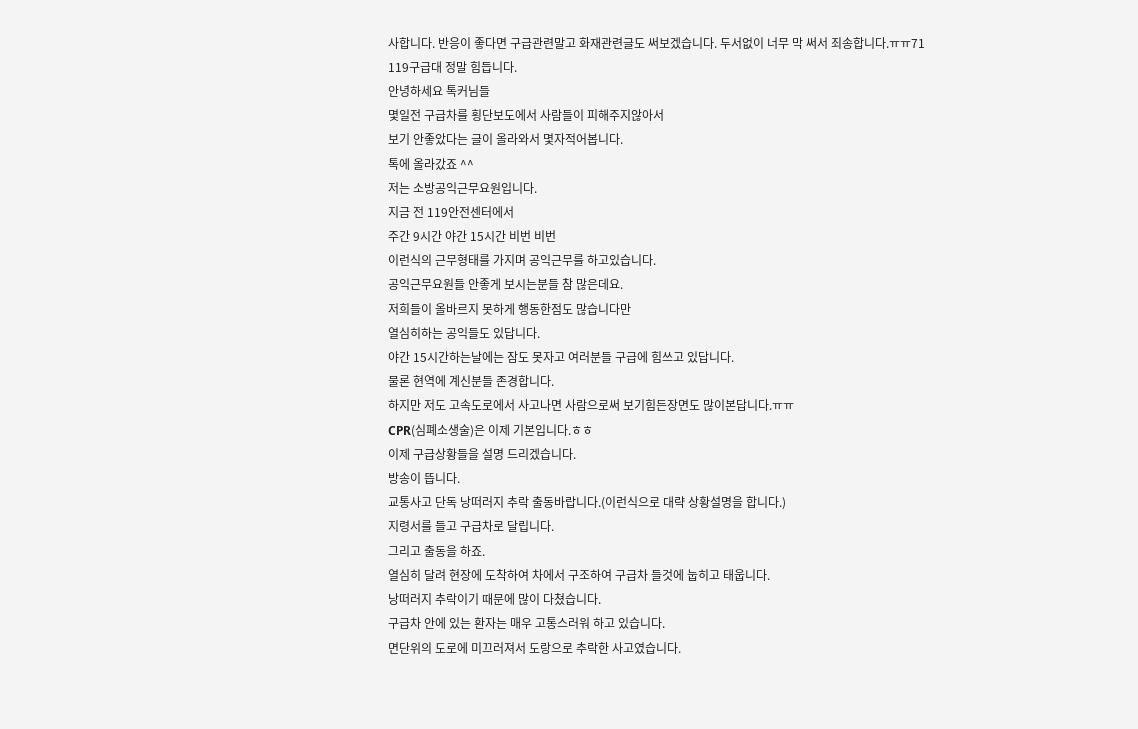사합니다. 반응이 좋다면 구급관련말고 화재관련글도 써보겠습니다. 두서없이 너무 막 써서 죄송합니다.ㅠㅠ71
119구급대 정말 힘듭니다.
안녕하세요 톡커님들
몇일전 구급차를 횡단보도에서 사람들이 피해주지않아서
보기 안좋았다는 글이 올라와서 몇자적어봅니다.
톡에 올라갔죠 ^^
저는 소방공익근무요원입니다.
지금 전 119안전센터에서
주간 9시간 야간 15시간 비번 비번
이런식의 근무형태를 가지며 공익근무를 하고있습니다.
공익근무요원들 안좋게 보시는분들 참 많은데요.
저희들이 올바르지 못하게 행동한점도 많습니다만
열심히하는 공익들도 있답니다.
야간 15시간하는날에는 잠도 못자고 여러분들 구급에 힘쓰고 있답니다.
물론 현역에 계신분들 존경합니다.
하지만 저도 고속도로에서 사고나면 사람으로써 보기힘든장면도 많이본답니다.ㅠㅠ
CPR(심폐소생술)은 이제 기본입니다.ㅎㅎ
이제 구급상황들을 설명 드리겠습니다.
방송이 뜹니다.
교통사고 단독 낭떠러지 추락 출동바랍니다.(이런식으로 대략 상황설명을 합니다.)
지령서를 들고 구급차로 달립니다.
그리고 출동을 하죠.
열심히 달려 현장에 도착하여 차에서 구조하여 구급차 들것에 눕히고 태웁니다.
낭떠러지 추락이기 때문에 많이 다쳤습니다.
구급차 안에 있는 환자는 매우 고통스러워 하고 있습니다.
면단위의 도로에 미끄러져서 도랑으로 추락한 사고였습니다.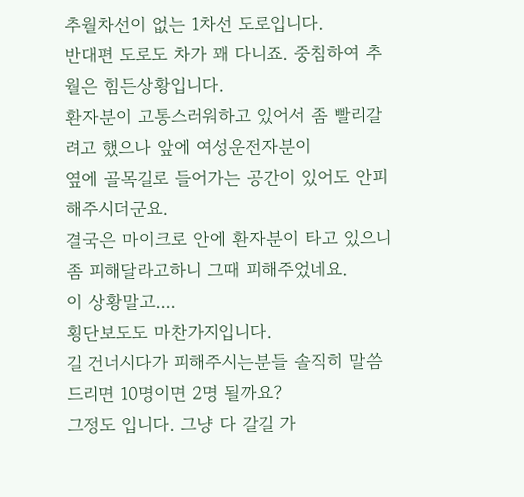추월차선이 없는 1차선 도로입니다.
반대편 도로도 차가 꽤 다니죠. 중침하여 추월은 힘든상황입니다.
환자분이 고통스러워하고 있어서 좀 빨리갈려고 했으나 앞에 여성운전자분이
옆에 골목길로 들어가는 공간이 있어도 안피해주시더군요.
결국은 마이크로 안에 환자분이 타고 있으니 좀 피해달라고하니 그때 피해주었네요.
이 상황말고....
횡단보도도 마찬가지입니다.
길 건너시다가 피해주시는분들 솔직히 말씀드리면 10명이면 2명 될까요?
그정도 입니다. 그냥 다 갈길 가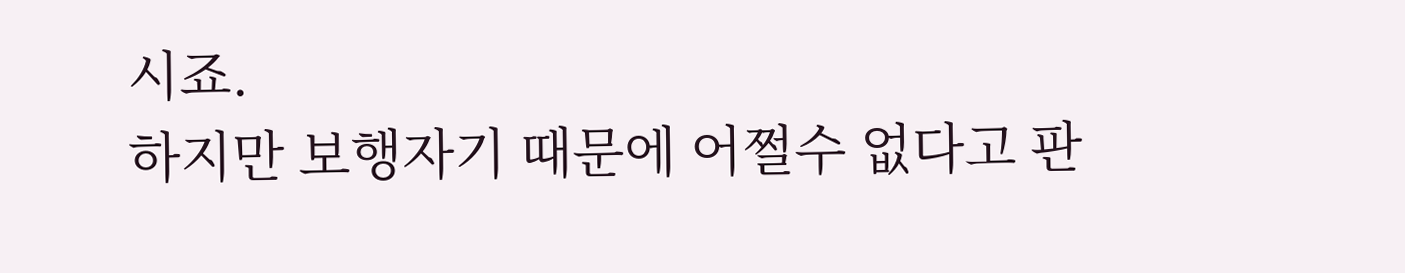시죠.
하지만 보행자기 때문에 어쩔수 없다고 판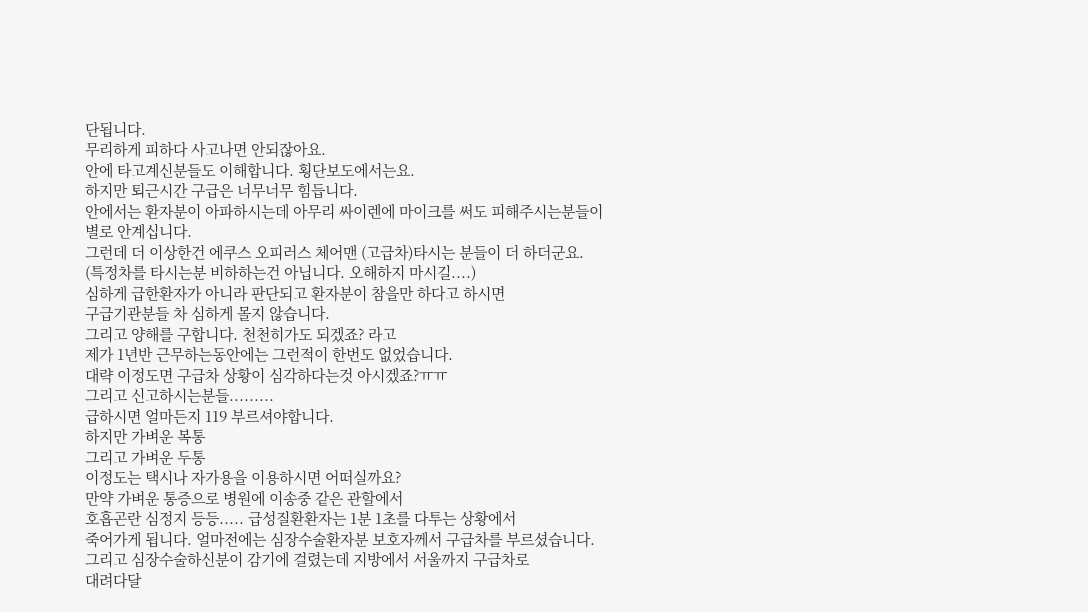단됩니다.
무리하게 피하다 사고나면 안되잖아요.
안에 타고계신분들도 이해합니다. 횡단보도에서는요.
하지만 퇴근시간 구급은 너무너무 힘듭니다.
안에서는 환자분이 아파하시는데 아무리 싸이렌에 마이크를 써도 피해주시는분들이
별로 안계십니다.
그런데 더 이상한건 에쿠스 오피러스 체어맨 (고급차)타시는 분들이 더 하더군요.
(특정차를 타시는분 비하하는건 아닙니다. 오해하지 마시길....)
심하게 급한환자가 아니라 판단되고 환자분이 참을만 하다고 하시면
구급기관분들 차 심하게 몰지 않습니다.
그리고 양해를 구합니다. 천천히가도 되겠죠? 라고
제가 1년반 근무하는동안에는 그런적이 한번도 없었습니다.
대략 이정도면 구급차 상황이 심각하다는것 아시겠죠?ㅠㅠ
그리고 신고하시는분들.........
급하시면 얼마든지 119 부르셔야합니다.
하지만 가벼운 복통
그리고 가벼운 두통
이정도는 택시나 자가용을 이용하시면 어떠실까요?
만약 가벼운 통증으로 병원에 이송중 같은 관할에서
호흡곤란 심정지 등등..... 급성질환환자는 1분 1초를 다투는 상황에서
죽어가게 됩니다. 얼마전에는 심장수술환자분 보호자께서 구급차를 부르셨습니다.
그리고 심장수술하신분이 감기에 걸렸는데 지방에서 서울까지 구급차로
대려다달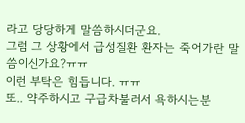라고 당당하게 말씀하시더군요.
그럼 그 상황에서 급성질환 환자는 죽어가란 말씀이신가요?ㅠㅠ
이런 부탁은 힘듭니다. ㅠㅠ
또.. 약주하시고 구급차불러서 욕하시는분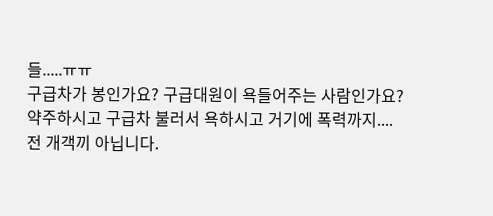들.....ㅠㅠ
구급차가 봉인가요? 구급대원이 욕들어주는 사람인가요?
약주하시고 구급차 불러서 욕하시고 거기에 폭력까지....
전 개객끼 아닙니다.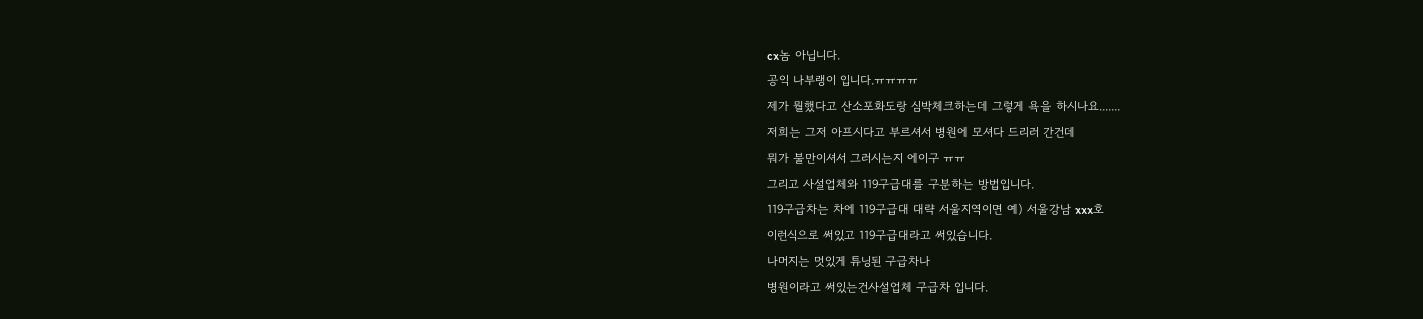cx놈 아닙니다.
공익 나부랭이 입니다.ㅠㅠㅠㅠ
제가 뭘했다고 산소포화도랑 심박체크하는데 그렇게 욕을 하시나요.......
저희는 그저 아프시다고 부르셔서 병원에 모셔다 드리러 간건데
뭐가 불만이셔서 그러시는지 에이구 ㅠㅠ
그리고 사설업체와 119구급대를 구분하는 방법입니다.
119구급차는 차에 119구급대 대략 서울지역이면 예) 서울강남 xxx호
이런식으로 써있고 119구급대라고 써있습니다.
나머지는 멋있게 튜닝된 구급차나
병원이라고 써있는건사설업체 구급차 입니다.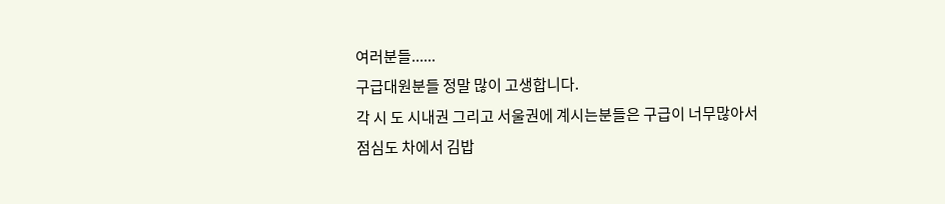여러분들......
구급대원분들 정말 많이 고생합니다.
각 시 도 시내권 그리고 서울권에 계시는분들은 구급이 너무많아서
점심도 차에서 김밥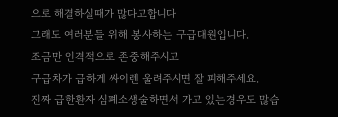으로 해결하실때가 많다고합니다
그래도 여러분들 위해 봉사하는 구급대원입니다.
조금만 인격적으로 존중해주시고
구급차가 급하게 싸이렌 울려주시면 잘 피해주세요.
진짜 급한환자 심폐소생술하면서 가고 있는경우도 많습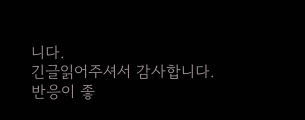니다.
긴글읽어주셔서 감사합니다.
반응이 좋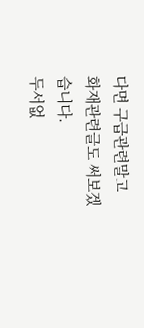다면 구급관련말고 화재관련글도 써보겠습니다.
두서없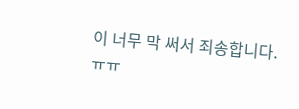이 너무 막 써서 죄송합니다.ㅠㅠ